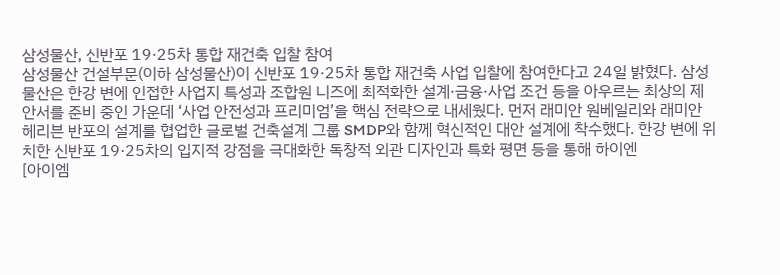삼성물산, 신반포 19·25차 통합 재건축 입찰 참여
삼성물산 건설부문(이하 삼성물산)이 신반포 19·25차 통합 재건축 사업 입찰에 참여한다고 24일 밝혔다. 삼성물산은 한강 변에 인접한 사업지 특성과 조합원 니즈에 최적화한 설계·금융·사업 조건 등을 아우르는 최상의 제안서를 준비 중인 가운데 ‘사업 안전성과 프리미엄’을 핵심 전략으로 내세웠다. 먼저 래미안 원베일리와 래미안 헤리븐 반포의 설계를 협업한 글로벌 건축설계 그룹 SMDP와 함께 혁신적인 대안 설계에 착수했다. 한강 변에 위치한 신반포 19·25차의 입지적 강점을 극대화한 독창적 외관 디자인과 특화 평면 등을 통해 하이엔
[아이엠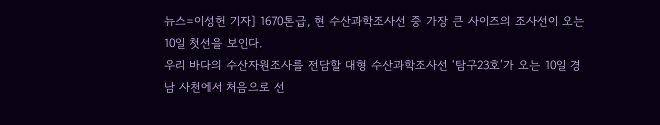뉴스=이성헌 기자] 1670톤급, 현 수산과학조사선 중 가장 큰 사이즈의 조사선이 오는 10일 첫선을 보인다.
우리 바다의 수산자원조사를 전담할 대형 수산과학조사선 ‘탐구23호’가 오는 10일 경남 사천에서 처음으로 선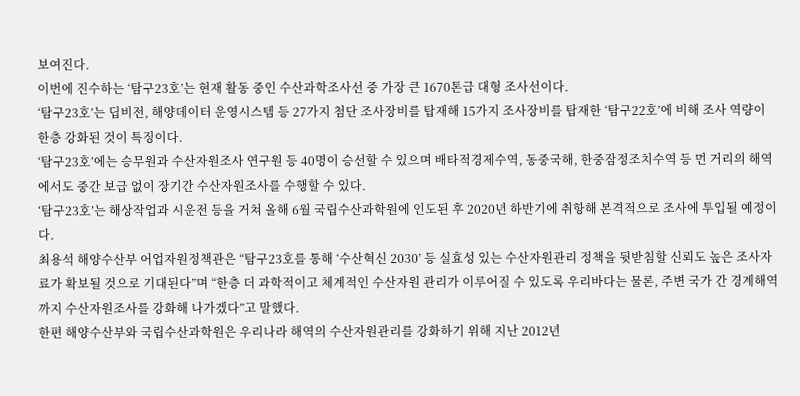보여진다.
이번에 진수하는 ‘탐구23호’는 현재 활동 중인 수산과학조사선 중 가장 큰 1670톤급 대형 조사선이다.
‘탐구23호’는 딥비전, 해양데이터 운영시스템 등 27가지 첨단 조사장비를 탑재해 15가지 조사장비를 탑재한 ‘탐구22호’에 비해 조사 역량이 한층 강화된 것이 특징이다.
‘탐구23호’에는 승무원과 수산자원조사 연구원 등 40명이 승선할 수 있으며 배타적경제수역, 동중국해, 한중잠정조치수역 등 먼 거리의 해역에서도 중간 보급 없이 장기간 수산자원조사를 수행할 수 있다.
‘탐구23호’는 해상작업과 시운전 등을 거쳐 올해 6월 국립수산과학원에 인도된 후 2020년 하반기에 취항해 본격적으로 조사에 투입될 예정이다.
최용석 해양수산부 어업자원정책관은 “탐구23호를 통해 ‘수산혁신 2030’ 등 실효성 있는 수산자원관리 정책을 뒷받침할 신뢰도 높은 조사자료가 확보될 것으로 기대된다”며 “한층 더 과학적이고 체계적인 수산자원 관리가 이루어질 수 있도록 우리바다는 물론, 주변 국가 간 경계해역까지 수산자원조사를 강화해 나가겠다”고 말했다.
한편 해양수산부와 국립수산과학원은 우리나라 해역의 수산자원관리를 강화하기 위해 지난 2012년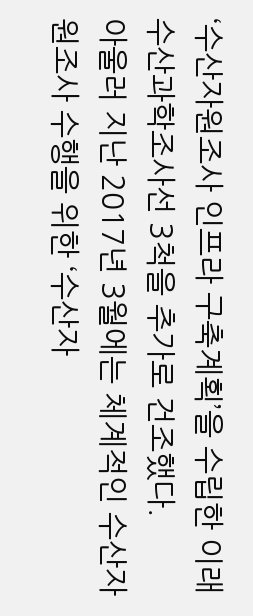‘수산자원조사 인프라 구축계획’을 수립한 이래 수산과학조사선 3척을 추가로 건조했다.
아울러 지난 2017년 3월에는 체계적인 수산자원조사 수행을 위한 ‘수산자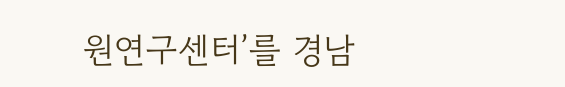원연구센터’를 경남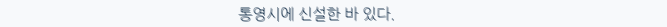통영시에 신설한 바 있다.